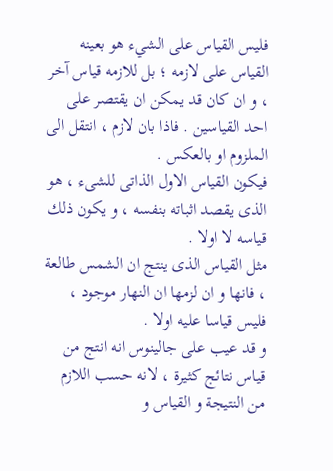فليس القياس على الشيء هو بعينه القياس على لازمه ؛ بل للازمه قياس آخر ، و ان كان قد يمكن ان يقتصر على احد القياسين . فاذا بان لازم ، انتقل الى الملزوم او بالعكس .
فيكون القياس الاول الذاتى للشىء ، هو الذى يقصد اثباته بنفسه ، و يكون ذلك قياسه لا اولا .
مثل القياس الذى ينتج ان الشمس طالعة ، فانها و ان لزمها ان النهار موجود ، فليس قياسا عليه اولا .
و قد عيب على جالينوس انه انتج من قياس نتائج كثيرة ، لانه حسب اللازم من النتيجة و القياس و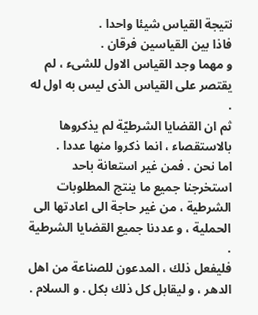نتيجة القياس شيئا واحدا .
فاذا بين القياسين فرقان .
و مهما وجد القياس الاول للشىء ، لم يقتصر على القياس الذى ليس به اول له .
ثم ان القضايا الشرطيّة لم يذكروها بالاستقصاء ، انما ذكروا منها عددا .
اما نحن . فمن غير استعانة باحد استخرجنا جميع ما ينتج المطلوبات الشرطية ، من غير حاجة الى اعادتها الى الحملية ، و عددنا جميع القضايا الشرطية .
فليفعل ذلك ، المدعون للصناعة من اهل الدهر ، و ليقابل كل ذلك بكل . و السلام .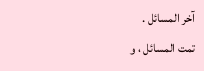آخر المسائل .
تمت المسائل ، و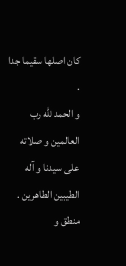كان اصلها سقيما جدا .
و الحمد للّه رب العالمين و صلاته على سيدنا و آله الطيبين الطاهرين .
منطق و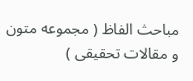مباحث الفاظ ( مجموعه متون و مقالات تحقيقى )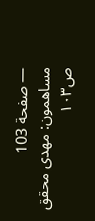— صفحة 103
مساهمون: مهدى محقق
ص١٠٣